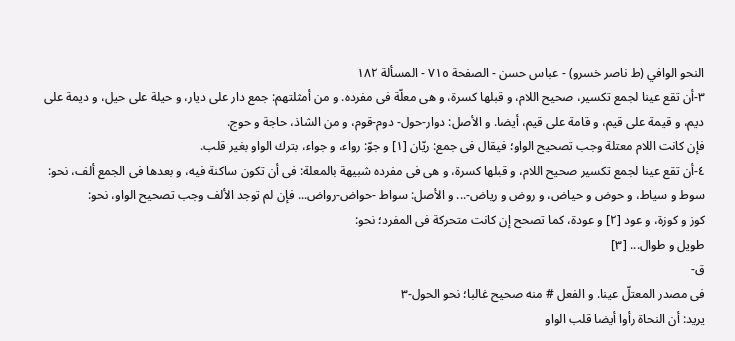النحو الوافي (ط ناصر خسرو) - عباس حسن - الصفحة ٧١٥ - المسألة ١٨٢
٣-أن تقع عينا لجمع تكسير، صحيح اللام، و قبلها كسرة، و هى معلّة فى مفرده. و من أمثلتهم: جمع دار على ديار، و حيلة على حيل، و ديمة على ديم، و قيمة على قيم، و قامة على قيم، أيضا. و الأصل: دوار-حول- دوم-قوم، و من الشاذ، حاجة و حوج.
فإن كانت اللام معتلة وجب تصحيح الواو؛ فيقال فى جمع: ريّان [١] و جوّ: رواء، و جواء، بترك الواو بغير قلب.
٤-أن تقع عينا لجمع تكسير صحيح اللام، و قبلها كسرة، و هى فى مفرده شبيهة بالمعلة: فى أن تكون ساكنة فيه، و بعدها فى الجمع ألف، نحو:
سوط و سياط، و حوض و حياض، و روض و رياض-... و الأصل: سواط -حواض-رواض... فإن لم توجد الألف وجب تصحيح الواو، نحو:
كوز و كوزة، و عود [٢] و عودة، كما تصحح إن كانت متحركة فى المفرد؛ نحو:
طويل و طوال... [٣]
ق-
فى مصدر المعتلّ عينا. و الفعل # منه صحيح غالبا؛ نحو الحول-٣
يريد: أن النحاة رأوا أيضا قلب الواو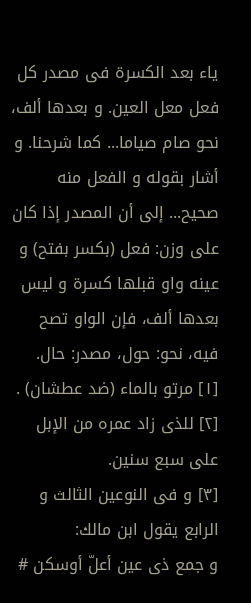ياء بعد الكسرة فى مصدر كل فعل معل العين. و بعدها ألف، نحو صام صياما... كما شرحنا. و أشار بقوله و الفعل منه صحيح... إلى أن المصدر إذا كان على وزن: فعل (بكسر بفتح) و عينه واو قبلها كسرة و ليس بعدها ألف، فإن الواو تصح فيه، نحو: حول، مصدر: حال.
[١] مرتو بالماء (ضد عطشان) .
[٢] للذى زاد عمره من الإبل على سبع سنين.
[٣] و فى النوعين الثالث و الرابع يقول ابن مالك:
و جمع ذى عين أعلّ أوسكن #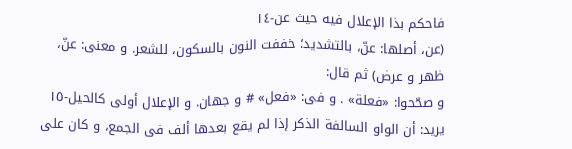فاحكم بذا الإعلال فيه حيث عن-١٤
(عن، أصلها: عنّ، بالتشديد؛ خففت النون بالسكون، للشعر. و معنى: عنّ، ظهر و عرض) ثم قال:
و صحّحوا: «فعلة» . و فى: «فعل» # و جهان. و الإعلال أولى كالحيل-١٥
يريد: أن الواو السالفة الذكر إذا لم يقع بعدها ألف فى الجمع، و كان على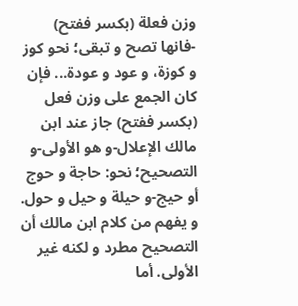وزن فعلة (بكسر ففتح) -فانها تصح و تبقى؛ نحو كوز و كوزة، و عود و عودة... فإن كان الجمع على وزن فعل (بكسر ففتح) جاز عند ابن مالك الإعلال-و هو الأولى-و التصحيح؛ نحو: حاجة و حوج أو حيج-و حيلة و حيل و حول. و يفهم من كلام ابن مالك أن التصحيح مطرد و لكنه غير الأولى. أما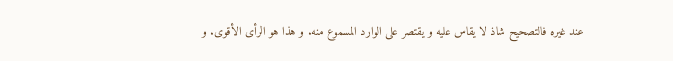عند غيره فالتصحيح شاذ لا يقاس عليه و يقتصر على الوارد المسموع منه. و هذا هو الرأى الأقوى. و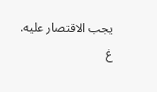يجب الاقتصار عليه.
غ